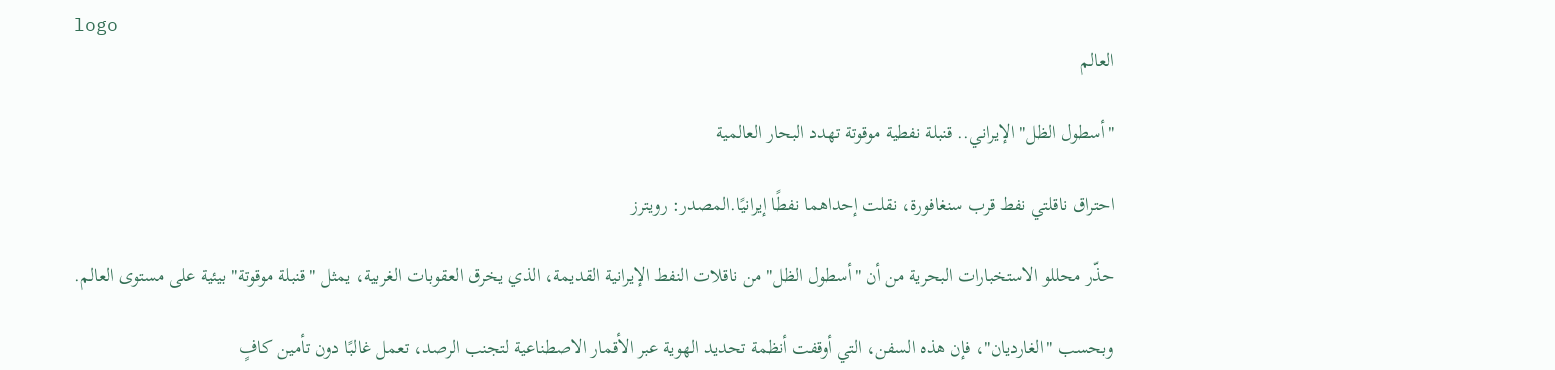logo
العالم

"أسطول الظل" الإيراني.. قنبلة نفطية موقوتة تهدد البحار العالمية

احتراق ناقلتي نفط قرب سنغافورة، نقلت إحداهما نفطًا إيرانيًا.المصدر: رويترز

حذّر محللو الاستخبارات البحرية من أن "أسطول الظل" من ناقلات النفط الإيرانية القديمة، الذي يخرق العقوبات الغربية، يمثل "قنبلة موقوتة" بيئية على مستوى العالم.

وبحسب "الغارديان"، فإن هذه السفن، التي أوقفت أنظمة تحديد الهوية عبر الأقمار الاصطناعية لتجنب الرصد، تعمل غالبًا دون تأمين كافٍ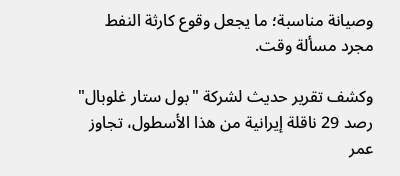وصيانة مناسبة؛ ما يجعل وقوع كارثة النفط مجرد مسألة وقت.

وكشف تقرير حديث لشركة "بول ستار غلوبال" رصد 29 ناقلة إيرانية من هذا الأسطول، تجاوز عمر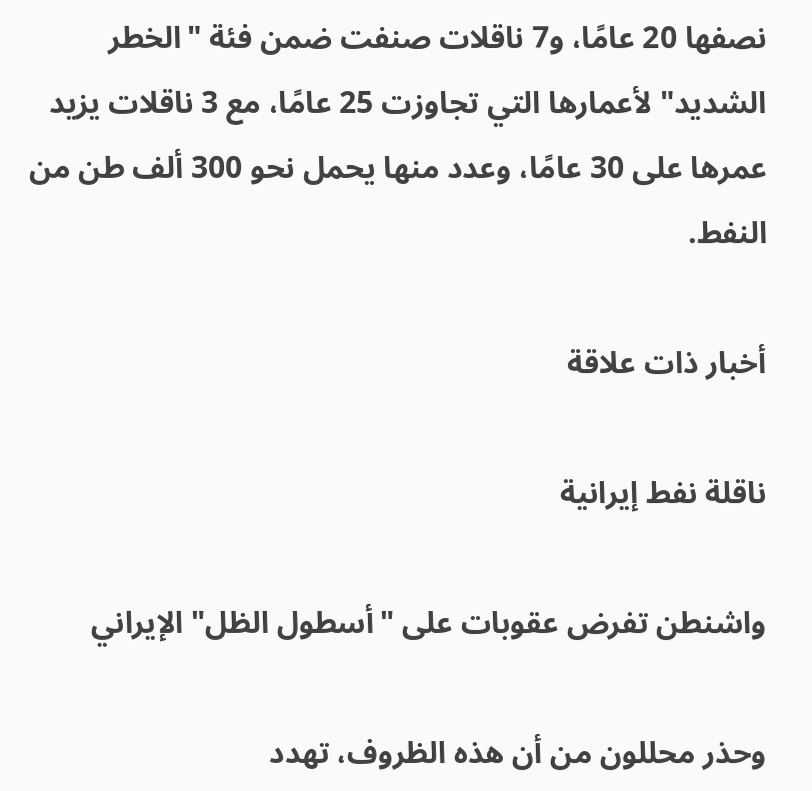نصفها 20 عامًا، و7 ناقلات صنفت ضمن فئة "الخطر الشديد" لأعمارها التي تجاوزت 25 عامًا، مع 3 ناقلات يزيد عمرها على 30 عامًا، وعدد منها يحمل نحو 300 ألف طن من النفط.

أخبار ذات علاقة

ناقلة نفط إيرانية

واشنطن تفرض عقوبات على "أسطول الظل" الإيراني

وحذر محللون من أن هذه الظروف، تهدد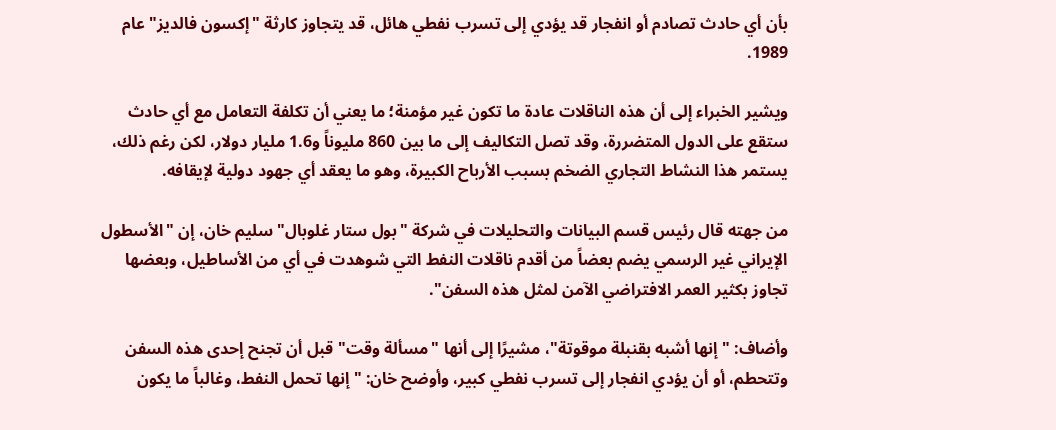بأن أي حادث تصادم أو انفجار قد يؤدي إلى تسرب نفطي هائل، قد يتجاوز كارثة "إكسون فالديز" عام 1989.

ويشير الخبراء إلى أن هذه الناقلات عادة ما تكون غير مؤمنة؛ ما يعني أن تكلفة التعامل مع أي حادث ستقع على الدول المتضررة، وقد تصل التكاليف إلى ما بين 860 مليوناً و1.6 مليار دولار، لكن رغم ذلك، يستمر هذا النشاط التجاري الضخم بسبب الأرباح الكبيرة، وهو ما يعقد أي جهود دولية لإيقافه.

من جهته قال رئيس قسم البيانات والتحليلات في شركة "بول ستار غلوبال" سليم خان، إن "الأسطول الإيراني غير الرسمي يضم بعضاً من أقدم ناقلات النفط التي شوهدت في أي من الأساطيل، وبعضها تجاوز بكثير العمر الافتراضي الآمن لمثل هذه السفن".

وأضاف: "إنها أشبه بقنبلة موقوتة"، مشيرًا إلى أنها "مسألة وقت" قبل أن تجنح إحدى هذه السفن وتتحطم، أو أن يؤدي انفجار إلى تسرب نفطي كبير، وأوضح خان: "إنها تحمل النفط، وغالباً ما يكون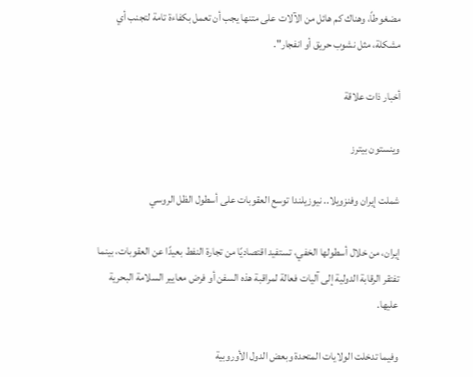مضغوطاً، وهناك كم هائل من الآلات على متنها يجب أن تعمل بكفاءة تامة لتجنب أي مشكلة، مثل نشوب حريق أو انفجار".

أخبار ذات علاقة

وينستون بيترز

شملت إيران وفنزويلا.. نيوزيلندا توسع العقوبات على أسطول الظل الروسي

إيران، من خلال أسطولها الخفي، تستفيد اقتصاديًا من تجارة النفط بعيدًا عن العقوبات، بينما تفتقر الرقابة الدولية إلى آليات فعالة لمراقبة هذه السفن أو فرض معايير السلامة البحرية عليها.

وفيما تدخلت الولايات المتحدة وبعض الدول الأوروبية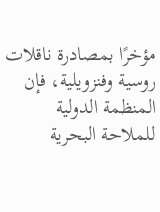مؤخرًا بمصادرة ناقلات روسية وفنزويلية، فإن المنظمة الدولية للملاحة البحرية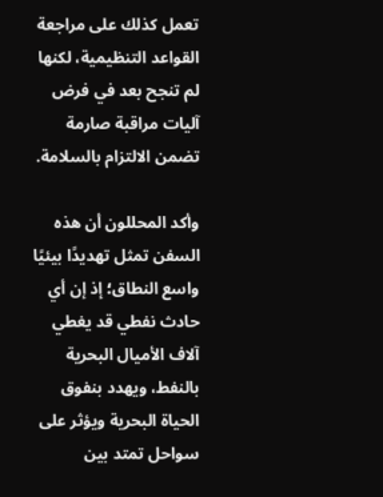تعمل كذلك على مراجعة القواعد التنظيمية، لكنها لم تنجح بعد في فرض آليات مراقبة صارمة تضمن الالتزام بالسلامة.

وأكد المحللون أن هذه السفن تمثل تهديدًا بيئيًا واسع النطاق؛ إذ إن أي حادث نفطي قد يغطي آلاف الأميال البحرية بالنفط، ويهدد بنفوق الحياة البحرية ويؤثر على سواحل تمتد بين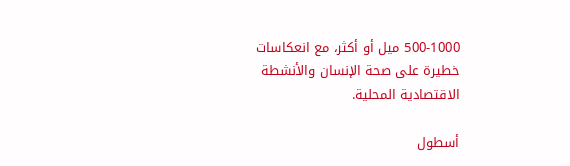500-1000 ميل أو أكثر، مع انعكاسات خطيرة على صحة الإنسان والأنشطة الاقتصادية المحلية.

أسطول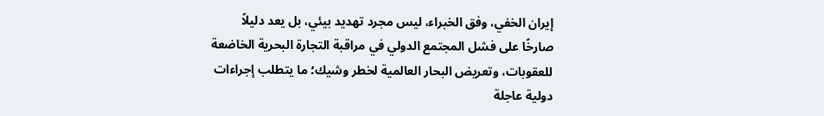إيران الخفي، وفق الخبراء، ليس مجرد تهديد بيئي، بل يعد دليلاً صارخًا على فشل المجتمع الدولي في مراقبة التجارة البحرية الخاضعة للعقوبات، وتعريض البحار العالمية لخطر وشيك؛ ما يتطلب إجراءات دولية عاجلة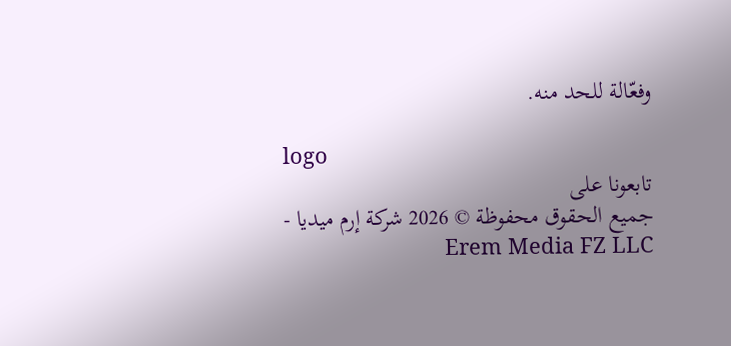وفعّالة للحد منه.

logo
تابعونا على
جميع الحقوق محفوظة © 2026 شركة إرم ميديا - Erem Media FZ LLC